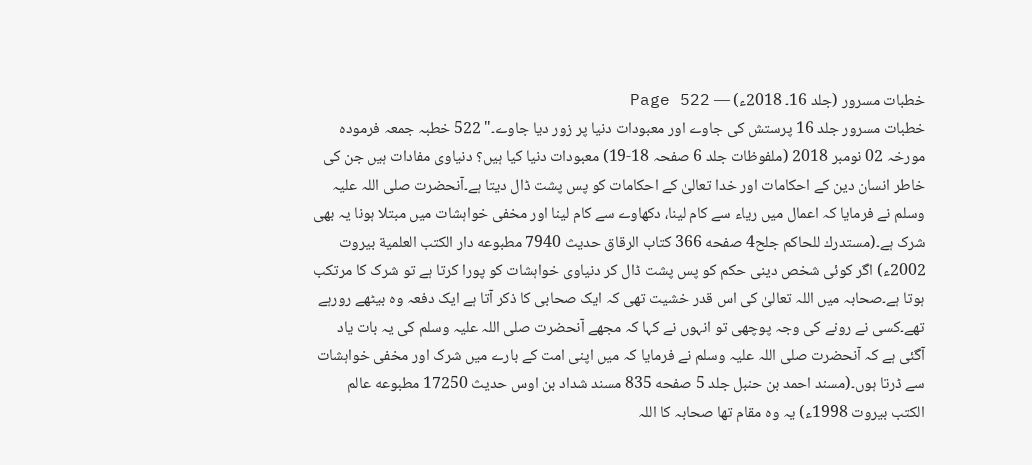خطبات مسرور (جلد 16۔ 2018ء) — Page 522
خطبات مسرور جلد 16 پرستش کی جاوے اور معبودات دنیا پر زور دیا جاوے۔" 522 خطبہ جمعہ فرمودہ مورخہ 02 نومبر 2018 (ملفوظات جلد 6 صفحہ 18-19) معبودات دنیا کیا ہیں؟ دنیاوی مفادات ہیں جن کی خاطر انسان دین کے احکامات اور خدا تعالیٰ کے احکامات کو پس پشت ڈال دیتا ہے۔آنحضرت صلی اللہ علیہ وسلم نے فرمایا کہ اعمال میں ریاء سے کام لینا، دکھاوے سے کام لینا اور مخفی خواہشات میں مبتلا ہونا یہ بھی شرک ہے۔(مستدرك للحاكم جلح4 صفحه 366 كتاب الرقاق حديث 7940 مطبوعه دار الكتب العلمية بيروت 2002ء) اگر کوئی شخص دینی حکم کو پس پشت ڈال کر دنیاوی خواہشات کو پورا کرتا ہے تو شرک کا مرتکب ہوتا ہے۔صحابہ میں اللہ تعالیٰ کی اس قدر خشیت تھی کہ ایک صحابی کا ذکر آتا ہے ایک دفعہ وہ بیٹھے رورہے تھے۔کسی نے رونے کی وجہ پوچھی تو انہوں نے کہا کہ مجھے آنحضرت صلی اللہ علیہ وسلم کی یہ بات یاد آگئی ہے کہ آنحضرت صلی اللہ علیہ وسلم نے فرمایا کہ میں اپنی امت کے بارے میں شرک اور مخفی خواہشات سے ڈرتا ہوں۔(مسند احمد بن حنبل جلد 5 صفحه 835 مسند شداد بن اوس حديث 17250 مطبوعه عالم الكتب بيروت 1998ء) یہ وہ مقام تھا صحابہ کا اللہ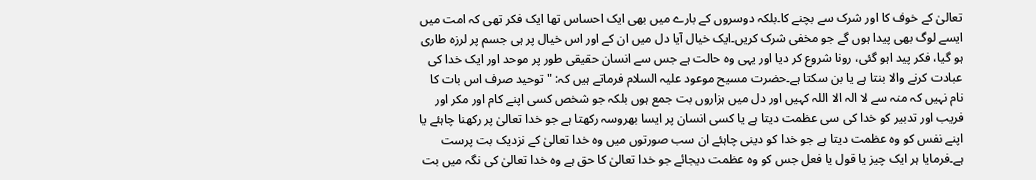تعالیٰ کے خوف کا اور شرک سے بچنے کا۔بلکہ دوسروں کے بارے میں بھی ایک احساس تھا ایک فکر تھی کہ امت میں ایسے لوگ بھی پیدا ہوں گے جو مخفی شرک کریں۔ایک خیال آیا دل میں ان کے اور اس خیال پر ہی جسم پر لرزہ طاری ہو گیا، فکر پید اہو گئی، رونا شروع کر دیا اور یہی وہ حالت ہے جس سے انسان حقیقی طور پر موحد اور ایک خدا کی عبادت کرنے والا بنتا ہے یا بن سکتا ہے۔حضرت مسیح موعود علیہ السلام فرماتے ہیں کہ: " توحید صرف اس بات کا نام نہیں کہ منہ سے لا الہ الا اللہ کہیں اور دل میں ہزاروں بت جمع ہوں بلکہ جو شخص کسی اپنے کام اور مکر اور فریب اور تدبیر کو خدا کی سی عظمت دیتا ہے یا کسی انسان پر ایسا بھروسہ رکھتا ہے جو خدا تعالیٰ پر رکھنا چاہئے یا اپنے نفس کو وہ عظمت دیتا ہے جو خدا کو دینی چاہئے ان سب صورتوں میں وہ خدا تعالیٰ کے نزدیک بت پرست ہے۔فرمایا ہر ایک چیز یا قول یا فعل جس کو وہ عظمت دیجائے جو خدا تعالیٰ کا حق ہے وہ خدا تعالیٰ کی نگہ میں بت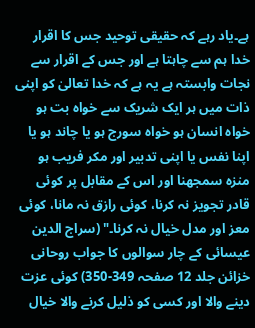ہے۔یاد رہے کہ حقیقی توحید جس کا اقرار خدا ہم سے چاہتا ہے اور جس کے اقرار سے نجات وابستہ ہے یہ ہے کہ خدا تعالیٰ کو اپنی ذات میں ہر ایک شریک سے خواہ بت ہو خواہ انسان ہو خواہ سورج ہو یا چاند ہو یا اپنا نفس یا اپنی تدبیر اور مکر فریب ہو منزہ سمجھنا اور اس کے مقابل پر کوئی قادر تجویز نہ کرنا، کوئی رازق نہ مانا، کوئی معز اور مدل خیال نہ کرنا۔" (سراج الدین عیسائی کے چار سوالوں کا جواب روحانی خزائن جلد 12 صفحہ 349-350) کوئی عزت دینے والا اور کسی کو ذلیل کرنے والا خیال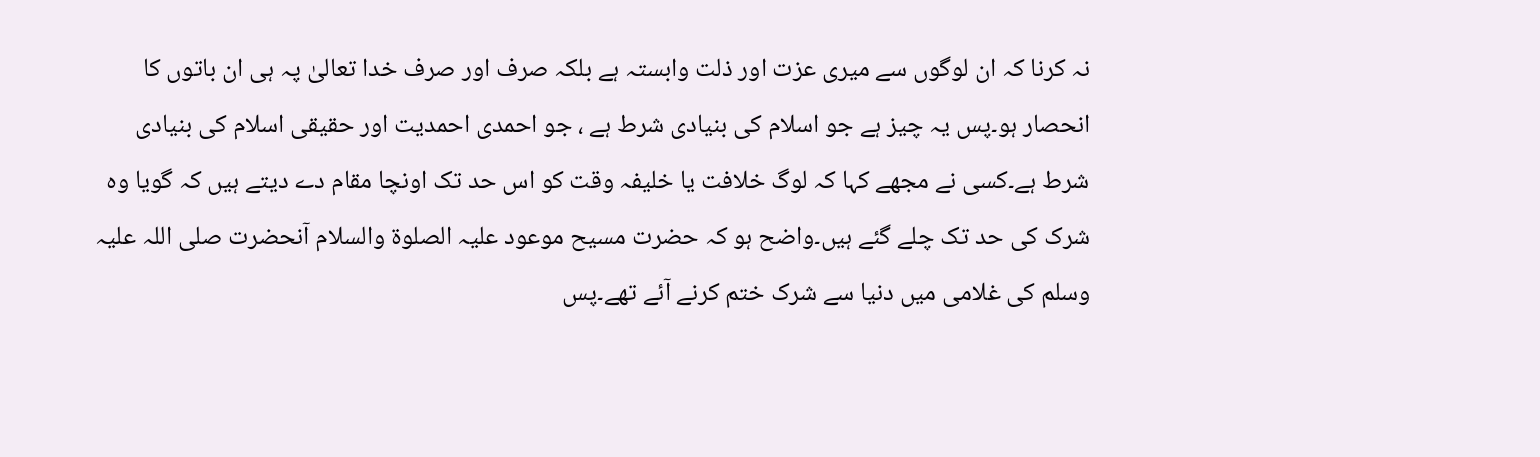نہ کرنا کہ ان لوگوں سے میری عزت اور ذلت وابستہ ہے بلکہ صرف اور صرف خدا تعالیٰ پہ ہی ان باتوں کا انحصار ہو۔پس یہ چیز ہے جو اسلام کی بنیادی شرط ہے ، جو احمدی احمدیت اور حقیقی اسلام کی بنیادی شرط ہے۔کسی نے مجھے کہا کہ لوگ خلافت یا خلیفہ وقت کو اس حد تک اونچا مقام دے دیتے ہیں کہ گویا وہ شرک کی حد تک چلے گئے ہیں۔واضح ہو کہ حضرت مسیح موعود علیہ الصلوۃ والسلام آنحضرت صلی اللہ علیہ وسلم کی غلامی میں دنیا سے شرک ختم کرنے آئے تھے۔پس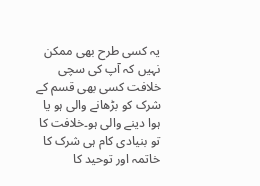یہ کسی طرح بھی ممکن نہیں کہ آپ کی سچی خلافت کسی بھی قسم کے شرک کو بڑھانے والی ہو یا ہوا دینے والی ہو۔خلافت کا تو بنیادی کام ہی شرک کا خاتمہ اور توحید کا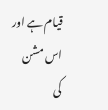قیام ہے اور اس مشن کی